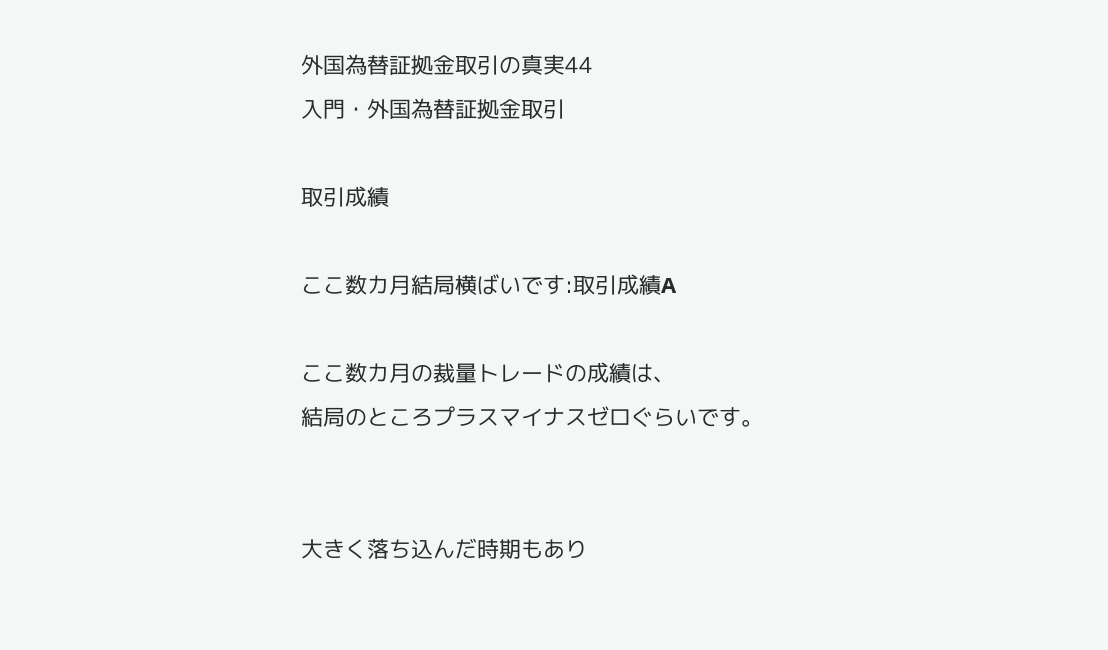外国為替証拠金取引の真実44
入門・外国為替証拠金取引

取引成績

ここ数カ月結局横ばいです:取引成績A

ここ数カ月の裁量トレードの成績は、
結局のところプラスマイナスゼロぐらいです。


大きく落ち込んだ時期もあり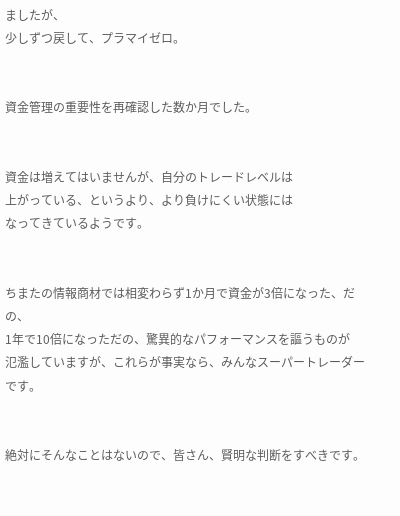ましたが、
少しずつ戻して、プラマイゼロ。


資金管理の重要性を再確認した数か月でした。


資金は増えてはいませんが、自分のトレードレベルは
上がっている、というより、より負けにくい状態には
なってきているようです。


ちまたの情報商材では相変わらず1か月で資金が3倍になった、だの、
1年で10倍になっただの、驚異的なパフォーマンスを謳うものが
氾濫していますが、これらが事実なら、みんなスーパートレーダーです。


絶対にそんなことはないので、皆さん、賢明な判断をすべきです。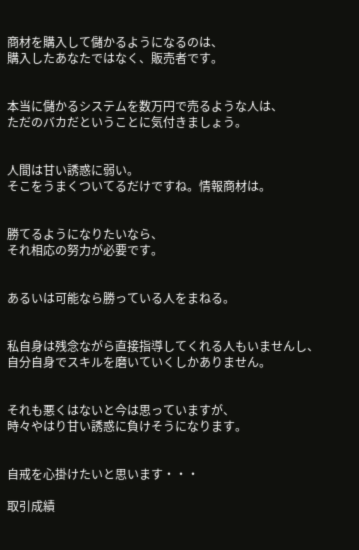商材を購入して儲かるようになるのは、
購入したあなたではなく、販売者です。


本当に儲かるシステムを数万円で売るような人は、
ただのバカだということに気付きましょう。


人間は甘い誘惑に弱い。
そこをうまくついてるだけですね。情報商材は。


勝てるようになりたいなら、
それ相応の努力が必要です。


あるいは可能なら勝っている人をまねる。


私自身は残念ながら直接指導してくれる人もいませんし、
自分自身でスキルを磨いていくしかありません。


それも悪くはないと今は思っていますが、
時々やはり甘い誘惑に負けそうになります。


自戒を心掛けたいと思います・・・

取引成績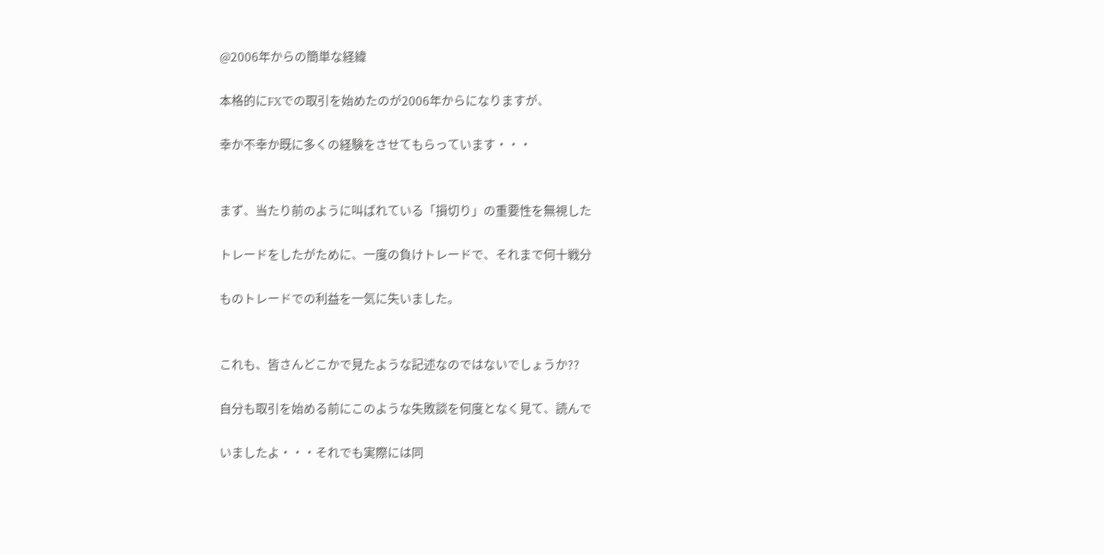@2006年からの簡単な経緯

本格的にFXでの取引を始めたのが2006年からになりますが、

幸か不幸か既に多くの経験をさせてもらっています・・・


まず、当たり前のように叫ばれている「損切り」の重要性を無視した

トレードをしたがために、一度の負けトレードで、それまで何十戦分

ものトレードでの利益を一気に失いました。


これも、皆さんどこかで見たような記述なのではないでしょうか??

自分も取引を始める前にこのような失敗談を何度となく見て、読んで

いましたよ・・・それでも実際には同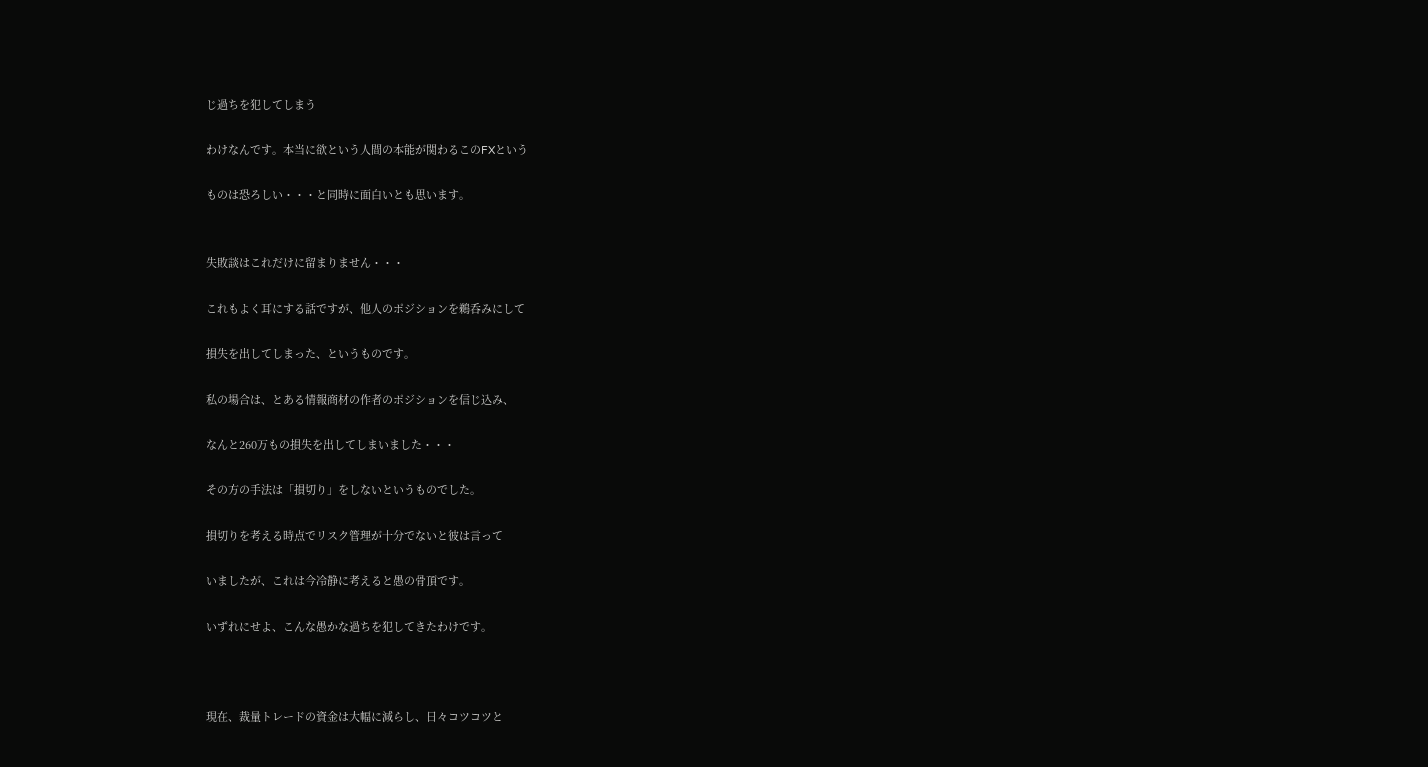じ過ちを犯してしまう

わけなんです。本当に欲という人間の本能が関わるこのFXという

ものは恐ろしい・・・と同時に面白いとも思います。


失敗談はこれだけに留まりません・・・

これもよく耳にする話ですが、他人のポジションを鵜呑みにして

損失を出してしまった、というものです。

私の場合は、とある情報商材の作者のポジションを信じ込み、

なんと260万もの損失を出してしまいました・・・

その方の手法は「損切り」をしないというものでした。

損切りを考える時点でリスク管理が十分でないと彼は言って

いましたが、これは今冷静に考えると愚の骨頂です。

いずれにせよ、こんな愚かな過ちを犯してきたわけです。



現在、裁量トレードの資金は大幅に減らし、日々コツコツと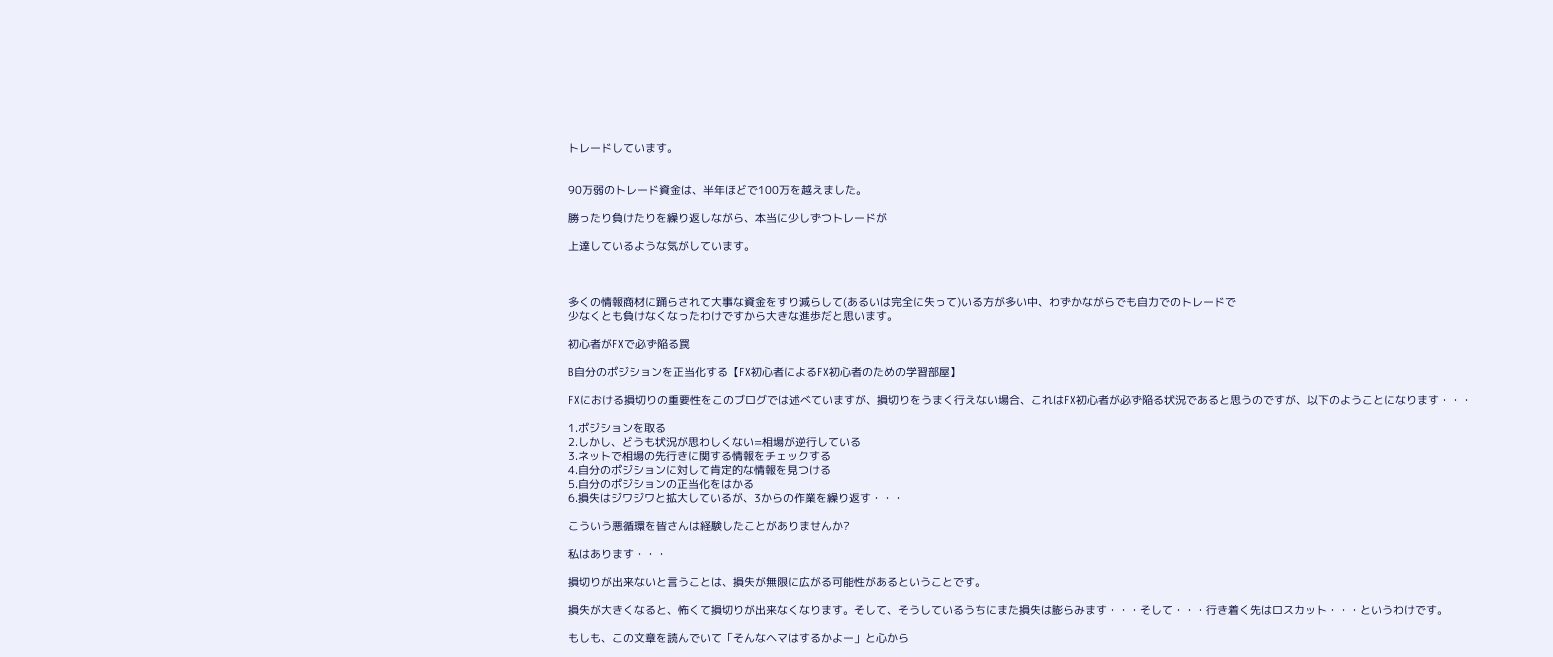トレードしています。


90万弱のトレード資金は、半年ほどで100万を越えました。

勝ったり負けたりを繰り返しながら、本当に少しずつトレードが

上達しているような気がしています。



多くの情報商材に踊らされて大事な資金をすり減らして(あるいは完全に失って)いる方が多い中、わずかながらでも自力でのトレードで
少なくとも負けなくなったわけですから大きな進歩だと思います。

初心者がFXで必ず陥る罠

B自分のポジションを正当化する【FX初心者によるFX初心者のための学習部屋】

FXにおける損切りの重要性をこのブログでは述べていますが、損切りをうまく行えない場合、これはFX初心者が必ず陥る状況であると思うのですが、以下のようことになります・・・

1.ポジションを取る
2.しかし、どうも状況が思わしくない=相場が逆行している
3.ネットで相場の先行きに関する情報をチェックする
4.自分のポジションに対して肯定的な情報を見つける
5.自分のポジションの正当化をはかる
6.損失はジワジワと拡大しているが、3からの作業を繰り返す・・・

こういう悪循環を皆さんは経験したことがありませんか?

私はあります・・・

損切りが出来ないと言うことは、損失が無限に広がる可能性があるということです。

損失が大きくなると、怖くて損切りが出来なくなります。そして、そうしているうちにまた損失は膨らみます・・・そして・・・行き着く先はロスカット・・・というわけです。

もしも、この文章を読んでいて「そんなヘマはするかよー」と心から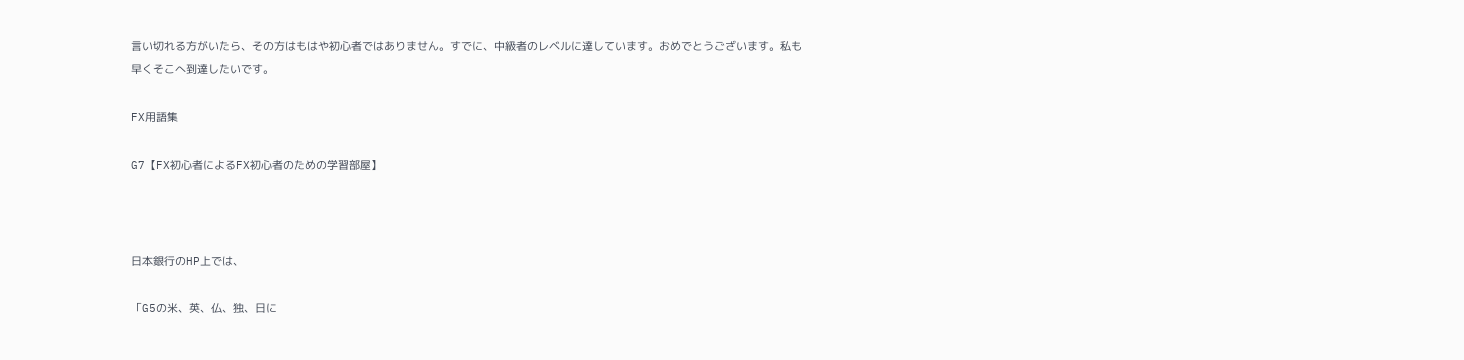言い切れる方がいたら、その方はもはや初心者ではありません。すでに、中級者のレベルに達しています。おめでとうございます。私も早くそこへ到達したいです。

FX用語集

G7【FX初心者によるFX初心者のための学習部屋】



日本銀行のHP上では、

「G5の米、英、仏、独、日に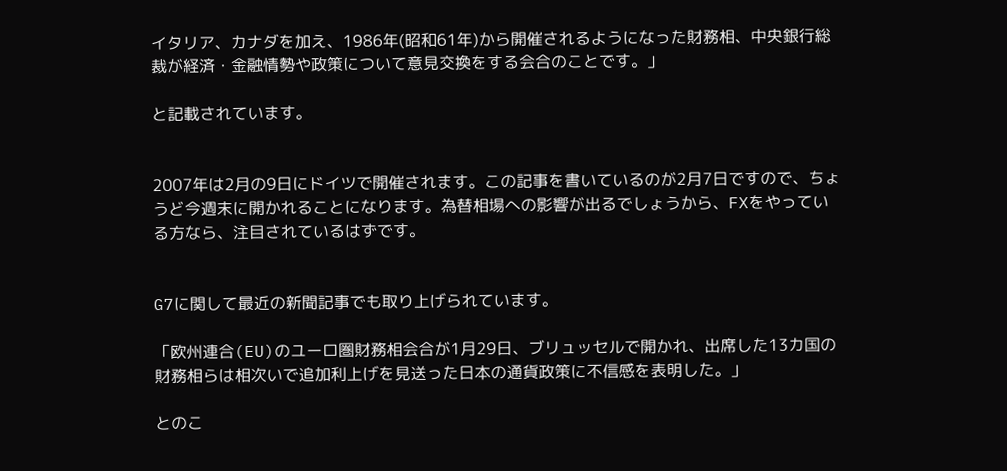イタリア、カナダを加え、1986年(昭和61年)から開催されるようになった財務相、中央銀行総裁が経済・金融情勢や政策について意見交換をする会合のことです。」

と記載されています。


2007年は2月の9日にドイツで開催されます。この記事を書いているのが2月7日ですので、ちょうど今週末に開かれることになります。為替相場への影響が出るでしょうから、FXをやっている方なら、注目されているはずです。


G7に関して最近の新聞記事でも取り上げられています。

「欧州連合(EU)のユーロ圏財務相会合が1月29日、ブリュッセルで開かれ、出席した13カ国の財務相らは相次いで追加利上げを見送った日本の通貨政策に不信感を表明した。」

とのこ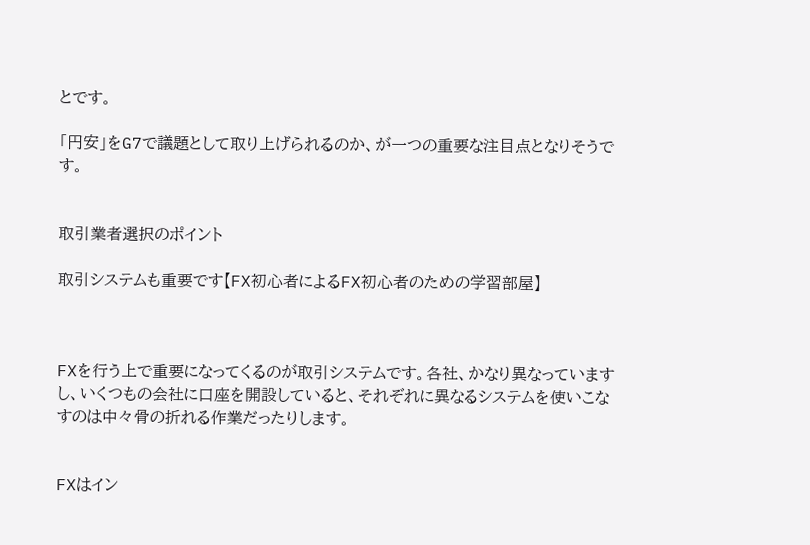とです。

「円安」をG7で議題として取り上げられるのか、が一つの重要な注目点となりそうです。


取引業者選択のポイント

取引システムも重要です【FX初心者によるFX初心者のための学習部屋】



FXを行う上で重要になってくるのが取引システムです。各社、かなり異なっていますし、いくつもの会社に口座を開設していると、それぞれに異なるシステムを使いこなすのは中々骨の折れる作業だったりします。


FXはイン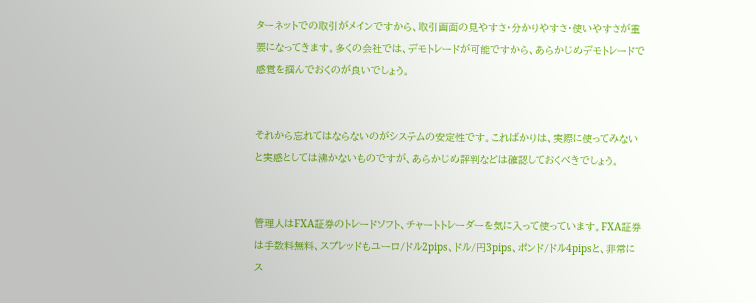ターネットでの取引がメインですから、取引画面の見やすさ・分かりやすさ・使いやすさが重要になってきます。多くの会社では、デモトレードが可能ですから、あらかじめデモトレードで感覚を掴んでおくのが良いでしょう。


それから忘れてはならないのがシステムの安定性です。こればかりは、実際に使ってみないと実感としては沸かないものですが、あらかじめ評判などは確認しておくべきでしょう。


管理人はFXA証券のトレードソフト、チャートトレーダーを気に入って使っています。FXA証券は手数料無料、スプレッドもユーロ/ドル2pips、ドル/円3pips、ポンド/ドル4pipsと、非常にス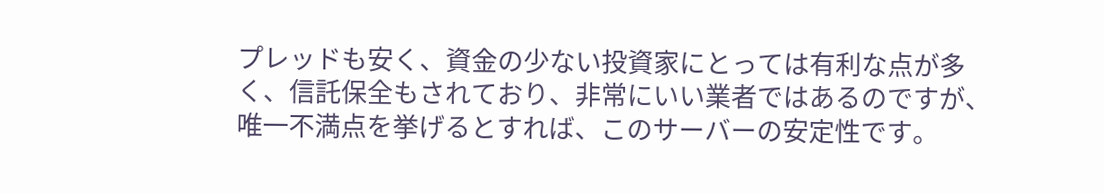プレッドも安く、資金の少ない投資家にとっては有利な点が多く、信託保全もされており、非常にいい業者ではあるのですが、唯一不満点を挙げるとすれば、このサーバーの安定性です。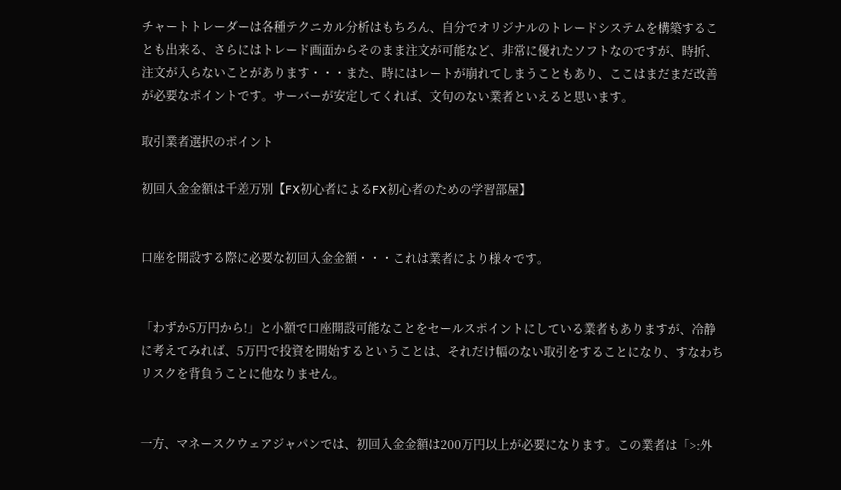チャートトレーダーは各種テクニカル分析はもちろん、自分でオリジナルのトレードシステムを構築することも出来る、さらにはトレード画面からそのまま注文が可能など、非常に優れたソフトなのですが、時折、注文が入らないことがあります・・・また、時にはレートが崩れてしまうこともあり、ここはまだまだ改善が必要なポイントです。サーバーが安定してくれば、文句のない業者といえると思います。

取引業者選択のポイント

初回入金金額は千差万別【FX初心者によるFX初心者のための学習部屋】


口座を開設する際に必要な初回入金金額・・・これは業者により様々です。


「わずか5万円から!」と小額で口座開設可能なことをセールスポイントにしている業者もありますが、冷静に考えてみれば、5万円で投資を開始するということは、それだけ幅のない取引をすることになり、すなわちリスクを背負うことに他なりません。


一方、マネースクウェアジャパンでは、初回入金金額は200万円以上が必要になります。この業者は「>:外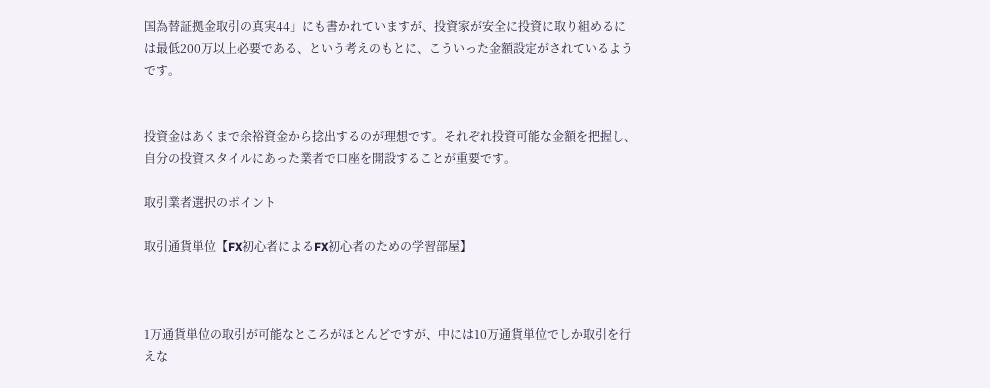国為替証拠金取引の真実44」にも書かれていますが、投資家が安全に投資に取り組めるには最低200万以上必要である、という考えのもとに、こういった金額設定がされているようです。


投資金はあくまで余裕資金から捻出するのが理想です。それぞれ投資可能な金額を把握し、自分の投資スタイルにあった業者で口座を開設することが重要です。

取引業者選択のポイント

取引通貨単位【FX初心者によるFX初心者のための学習部屋】



1万通貨単位の取引が可能なところがほとんどですが、中には10万通貨単位でしか取引を行えな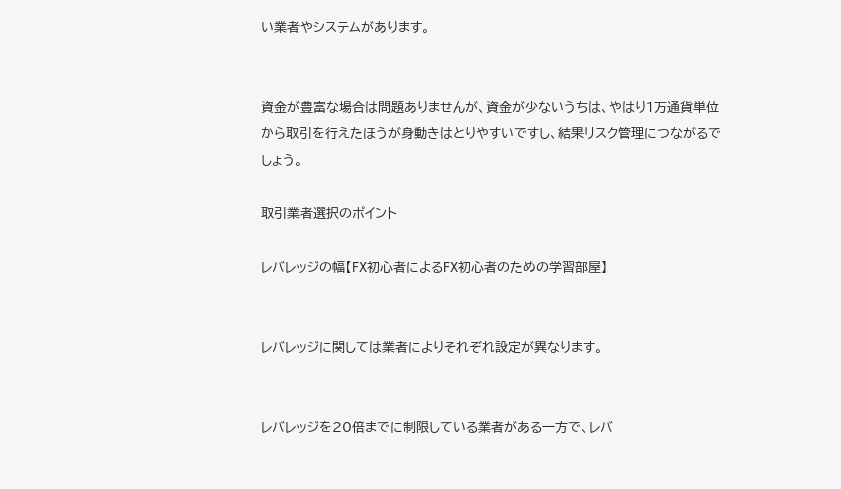い業者やシステムがあります。


資金が豊富な場合は問題ありませんが、資金が少ないうちは、やはり1万通貨単位から取引を行えたほうが身動きはとりやすいですし、結果リスク管理につながるでしょう。

取引業者選択のポイント

レバレッジの幅【FX初心者によるFX初心者のための学習部屋】


レバレッジに関しては業者によりそれぞれ設定が異なります。


レバレッジを20倍までに制限している業者がある一方で、レバ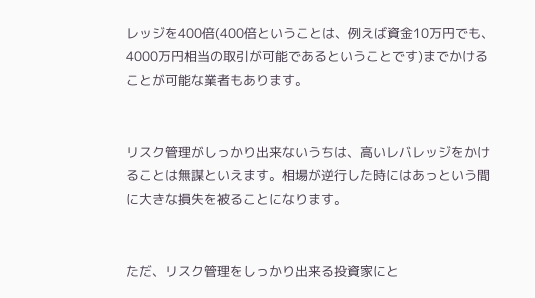レッジを400倍(400倍ということは、例えば資金10万円でも、4000万円相当の取引が可能であるということです)までかけることが可能な業者もあります。


リスク管理がしっかり出来ないうちは、高いレバレッジをかけることは無謀といえます。相場が逆行した時にはあっという間に大きな損失を被ることになります。


ただ、リスク管理をしっかり出来る投資家にと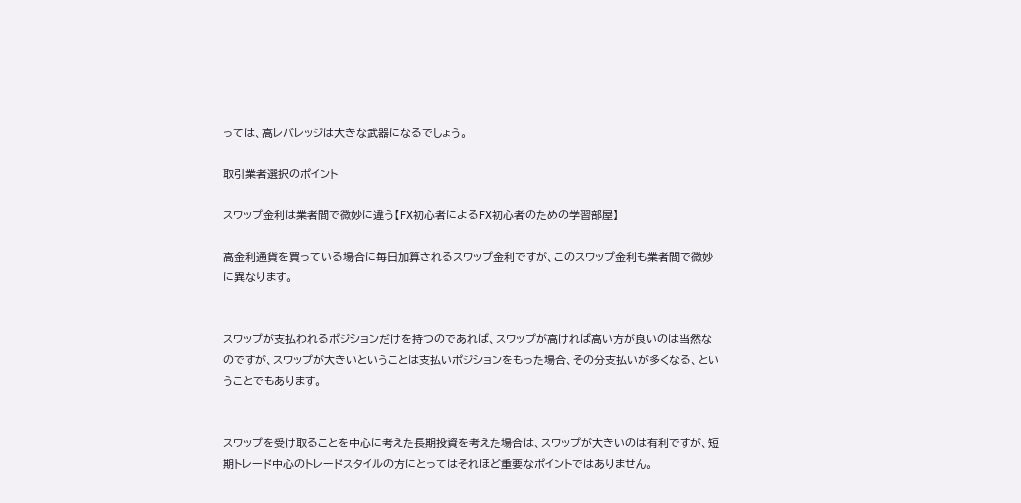っては、高レバレッジは大きな武器になるでしょう。

取引業者選択のポイント

スワップ金利は業者間で微妙に違う【FX初心者によるFX初心者のための学習部屋】

高金利通貨を買っている場合に毎日加算されるスワップ金利ですが、このスワップ金利も業者間で微妙に異なります。


スワップが支払われるポジションだけを持つのであれば、スワップが高ければ高い方が良いのは当然なのですが、スワップが大きいということは支払いポジションをもった場合、その分支払いが多くなる、ということでもあります。


スワップを受け取ることを中心に考えた長期投資を考えた場合は、スワップが大きいのは有利ですが、短期トレード中心のトレードスタイルの方にとってはそれほど重要なポイントではありません。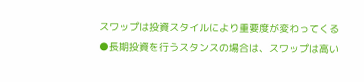スワップは投資スタイルにより重要度が変わってくる
●長期投資を行うスタンスの場合は、スワップは高い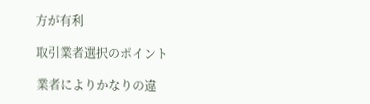方が有利

取引業者選択のポイント

業者によりかなりの違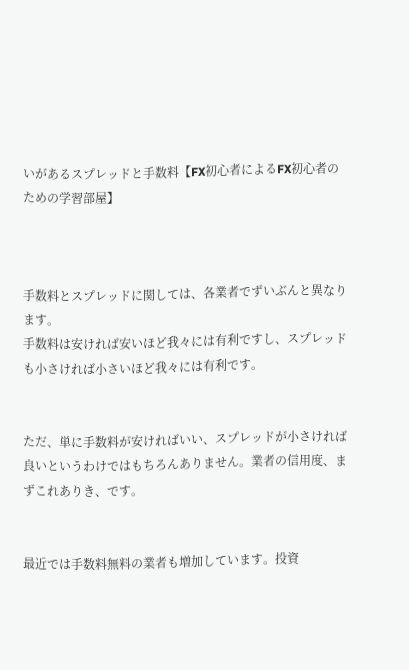いがあるスプレッドと手数料【FX初心者によるFX初心者のための学習部屋】



手数料とスプレッドに関しては、各業者でずいぶんと異なります。
手数料は安ければ安いほど我々には有利ですし、スプレッドも小さければ小さいほど我々には有利です。


ただ、単に手数料が安ければいい、スプレッドが小さければ良いというわけではもちろんありません。業者の信用度、まずこれありき、です。


最近では手数料無料の業者も増加しています。投資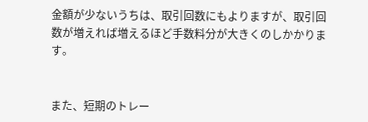金額が少ないうちは、取引回数にもよりますが、取引回数が増えれば増えるほど手数料分が大きくのしかかります。


また、短期のトレー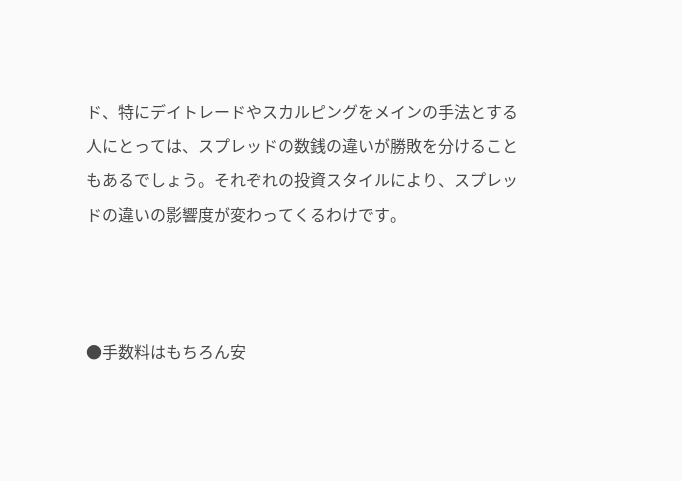ド、特にデイトレードやスカルピングをメインの手法とする人にとっては、スプレッドの数銭の違いが勝敗を分けることもあるでしょう。それぞれの投資スタイルにより、スプレッドの違いの影響度が変わってくるわけです。



●手数料はもちろん安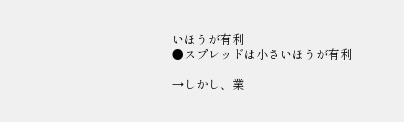いほうが有利
●スプレッドは小さいほうが有利

→しかし、業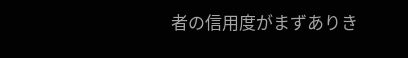者の信用度がまずありき